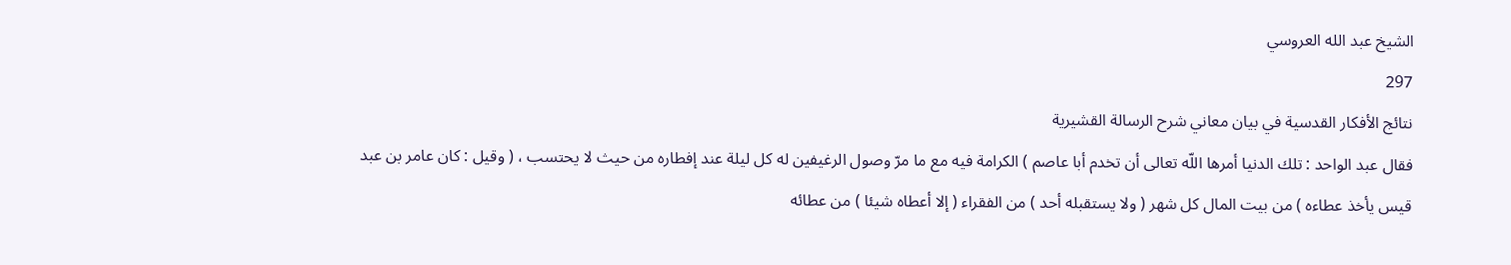الشيخ عبد الله العروسي
297
نتائج الأفكار القدسية في بيان معاني شرح الرسالة القشيرية
فقال عبد الواحد : تلك الدنيا أمرها اللّه تعالى أن تخدم أبا عاصم ) الكرامة فيه مع ما مرّ وصول الرغيفين له كل ليلة عند إفطاره من حيث لا يحتسب ، ( وقيل : كان عامر بن عبد قيس يأخذ عطاءه ) من بيت المال كل شهر ( ولا يستقبله أحد ) من الفقراء ( إلا أعطاه شيئا ) من عطائه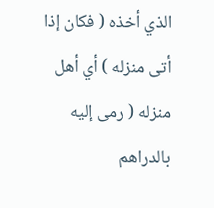الذي أخذه ( فكان إذا أتى منزله ) أي أهل منزله ( رمى إليه بالدراهم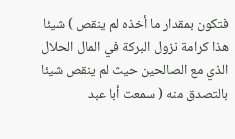فتكون بمقدار ما أخذه لم ينقص ) شيئا هذا كرامة نزول البركة في المال الحلال الذي مع الصالحين حيث لم ينقص شيئا بالتصدق منه ( سمعت أبا عبد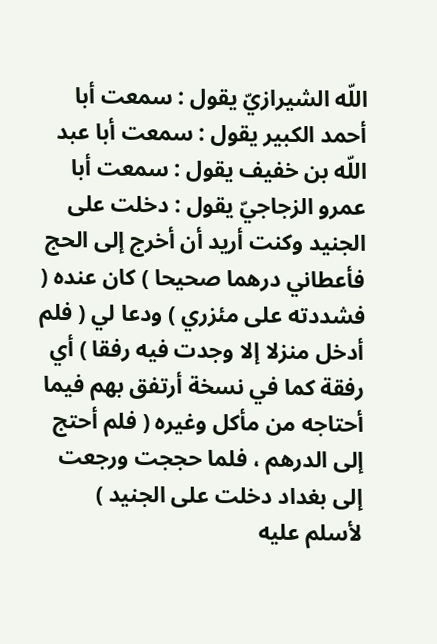اللّه الشيرازيّ يقول : سمعت أبا أحمد الكبير يقول : سمعت أبا عبد اللّه بن خفيف يقول : سمعت أبا عمرو الزجاجيّ يقول : دخلت على الجنيد وكنت أريد أن أخرج إلى الحج فأعطاني درهما صحيحا ) كان عنده ( فشددته على مئزري ) ودعا لي ( فلم أدخل منزلا إلا وجدت فيه رفقا ) أي رفقة كما في نسخة أرتفق بهم فيما أحتاجه من مأكل وغيره ( فلم أحتج إلى الدرهم ، فلما حججت ورجعت إلى بغداد دخلت على الجنيد ) لأسلم عليه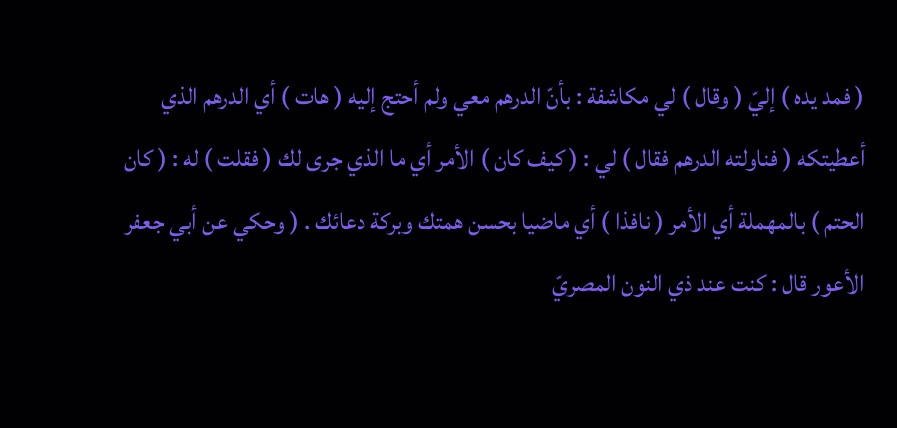( فمد يده ) إليّ ( وقال ) لي مكاشفة : بأنّ الدرهم معي ولم أحتج إليه ( هات ) أي الدرهم الذي أعطيتكه ( فناولته الدرهم فقال ) لي : ( كيف كان ) الأمر أي ما الذي جرى لك ( فقلت ) له : ( كان الحتم ) بالمهملة أي الأمر ( نافذا ) أي ماضيا بحسن همتك وبركة دعائك . ( وحكي عن أبي جعفر الأعور قال : كنت عند ذي النون المصريّ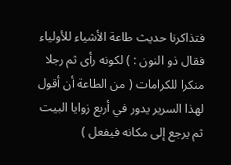فتذاكرنا حديث طاعة الأشياء للأولياء فقال ذو النون : ) لكونه رأى ثم رجلا منكرا للكرامات ( من الطاعة أن أقول لهذا السرير يدور في أربع زوايا البيت ثم يرجع إلى مكانه فيفعل )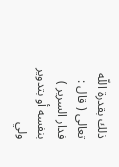ذلك بقدرة اللّه تعالى ( قال : فدار السرير ) بنفسه أو بتدوير ولي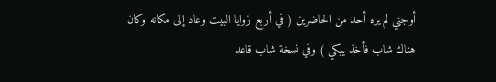أوجني لم يره أحد من الحاضرين ( في أربع زوايا البيت وعاد إلى مكانه وكان هناك شاب فأخذ يبكي ) وفي نسخة شاب قاعد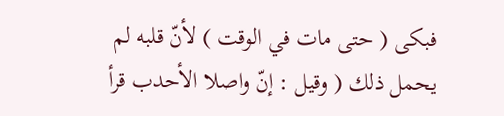فبكى ( حتى مات في الوقت ) لأنّ قلبه لم يحمل ذلك ( وقيل : إنّ واصلا الأحدب قرأ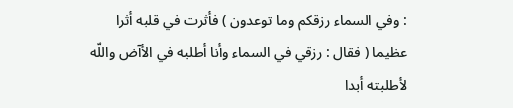: وفي السماء رزقكم وما توعدون ) فأثرت في قلبه أثرا عظيما ( فقال : رزقي في السماء وأنا أطلبه في الأآض واللّه لأطلبته أبدا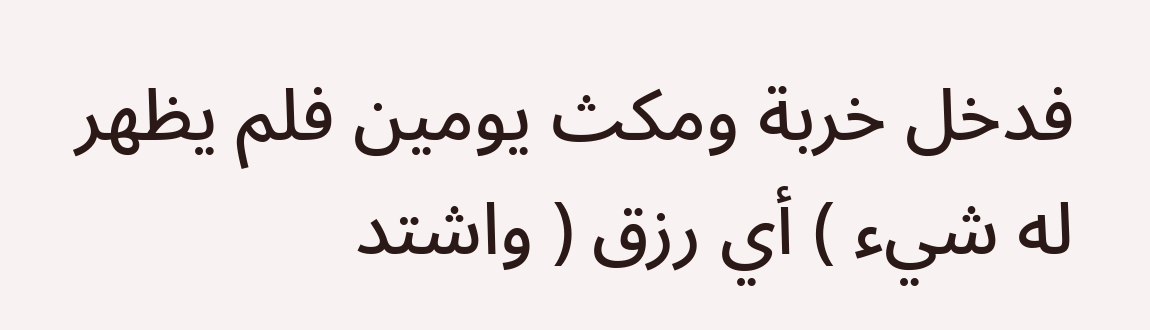فدخل خربة ومكث يومين فلم يظهر له شيء ) أي رزق ( واشتد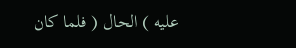عليه ) الحال ( فلما كان